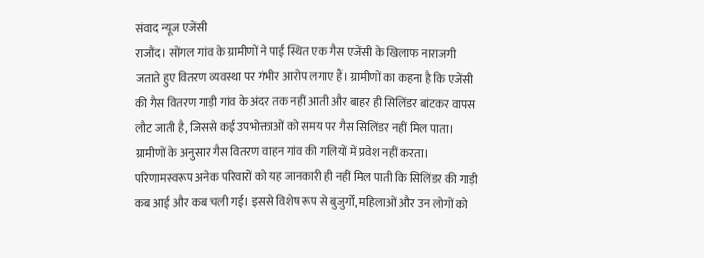संवाद न्यूज एजेंसी
राजौंद। सोंगल गांव के ग्रामीणों ने पाई स्थित एक गैस एजेंसी के खिलाफ नाराजगी जताते हुए वितरण व्यवस्था पर गंभीर आरोप लगाए हैं। ग्रामीणों का कहना है कि एजेंसी की गैस वितरण गाड़ी गांव के अंदर तक नहीं आती और बाहर ही सिलिंडर बांटकर वापस लौट जाती है, जिससे कई उपभोक्ताओं को समय पर गैस सिलिंडर नहीं मिल पाता।
ग्रामीणों के अनुसार गैस वितरण वाहन गांव की गलियों में प्रवेश नहीं करता। परिणामस्वरूप अनेक परिवारों को यह जानकारी ही नहीं मिल पाती कि सिलिंडर की गाड़ी कब आई और कब चली गई। इससे विशेष रूप से बुजुर्गों, महिलाओं और उन लोगों को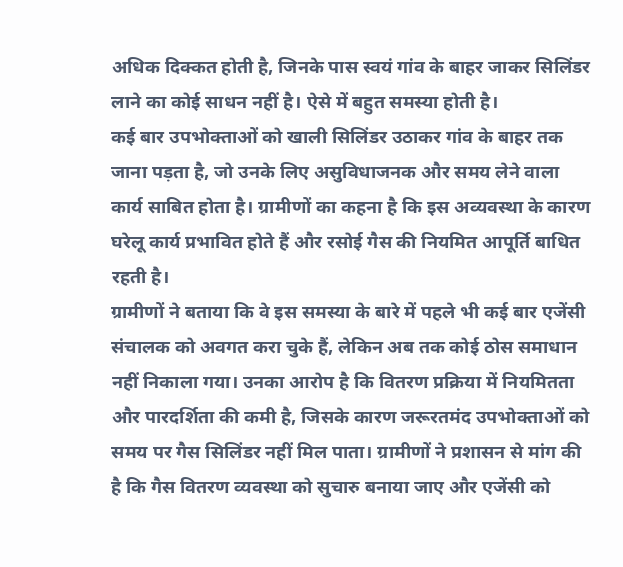अधिक दिक्कत होती है, जिनके पास स्वयं गांव के बाहर जाकर सिलिंडर लाने का कोई साधन नहीं है। ऐसे में बहुत समस्या होती है।
कई बार उपभोक्ताओं को खाली सिलिंडर उठाकर गांव के बाहर तक जाना पड़ता है, जो उनके लिए असुविधाजनक और समय लेने वाला कार्य साबित होता है। ग्रामीणों का कहना है कि इस अव्यवस्था के कारण घरेलू कार्य प्रभावित होते हैं और रसोई गैस की नियमित आपूर्ति बाधित रहती है।
ग्रामीणों ने बताया कि वे इस समस्या के बारे में पहले भी कई बार एजेंसी संचालक को अवगत करा चुके हैं, लेकिन अब तक कोई ठोस समाधान नहीं निकाला गया। उनका आरोप है कि वितरण प्रक्रिया में नियमितता और पारदर्शिता की कमी है, जिसके कारण जरूरतमंद उपभोक्ताओं को समय पर गैस सिलिंडर नहीं मिल पाता। ग्रामीणों ने प्रशासन से मांग की है कि गैस वितरण व्यवस्था को सुचारु बनाया जाए और एजेंसी को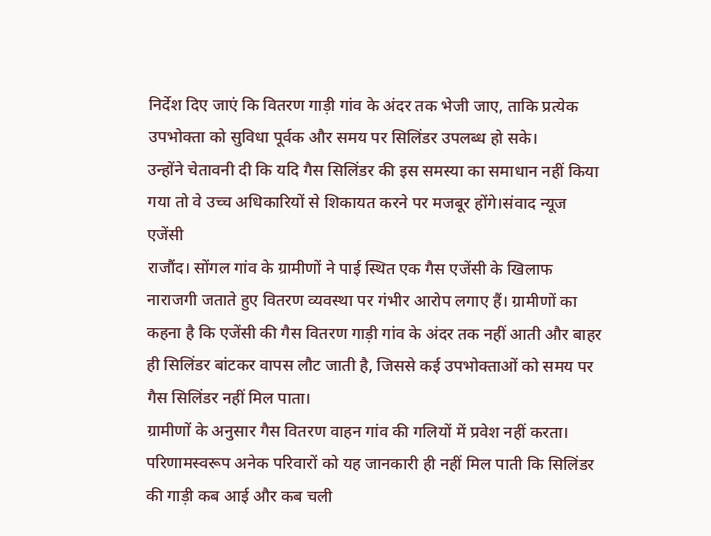निर्देश दिए जाएं कि वितरण गाड़ी गांव के अंदर तक भेजी जाए, ताकि प्रत्येक उपभोक्ता को सुविधा पूर्वक और समय पर सिलिंडर उपलब्ध हो सके।
उन्होंने चेतावनी दी कि यदि गैस सिलिंडर की इस समस्या का समाधान नहीं किया गया तो वे उच्च अधिकारियों से शिकायत करने पर मजबूर होंगे।संवाद न्यूज एजेंसी
राजौंद। सोंगल गांव के ग्रामीणों ने पाई स्थित एक गैस एजेंसी के खिलाफ नाराजगी जताते हुए वितरण व्यवस्था पर गंभीर आरोप लगाए हैं। ग्रामीणों का कहना है कि एजेंसी की गैस वितरण गाड़ी गांव के अंदर तक नहीं आती और बाहर ही सिलिंडर बांटकर वापस लौट जाती है, जिससे कई उपभोक्ताओं को समय पर गैस सिलिंडर नहीं मिल पाता।
ग्रामीणों के अनुसार गैस वितरण वाहन गांव की गलियों में प्रवेश नहीं करता। परिणामस्वरूप अनेक परिवारों को यह जानकारी ही नहीं मिल पाती कि सिलिंडर की गाड़ी कब आई और कब चली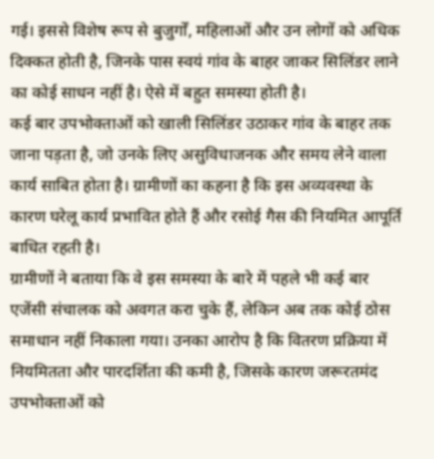गई। इससे विशेष रूप से बुजुर्गों, महिलाओं और उन लोगों को अधिक दिक्कत होती है, जिनके पास स्वयं गांव के बाहर जाकर सिलिंडर लाने का कोई साधन नहीं है। ऐसे में बहुत समस्या होती है।
कई बार उपभोक्ताओं को खाली सिलिंडर उठाकर गांव के बाहर तक जाना पड़ता है, जो उनके लिए असुविधाजनक और समय लेने वाला कार्य साबित होता है। ग्रामीणों का कहना है कि इस अव्यवस्था के कारण घरेलू कार्य प्रभावित होते हैं और रसोई गैस की नियमित आपूर्ति बाधित रहती है।
ग्रामीणों ने बताया कि वे इस समस्या के बारे में पहले भी कई बार एजेंसी संचालक को अवगत करा चुके हैं, लेकिन अब तक कोई ठोस समाधान नहीं निकाला गया। उनका आरोप है कि वितरण प्रक्रिया में नियमितता और पारदर्शिता की कमी है, जिसके कारण जरूरतमंद उपभोक्ताओं को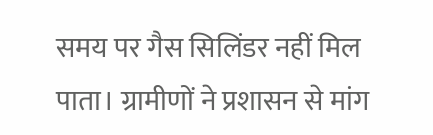समय पर गैस सिलिंडर नहीं मिल पाता। ग्रामीणों ने प्रशासन से मांग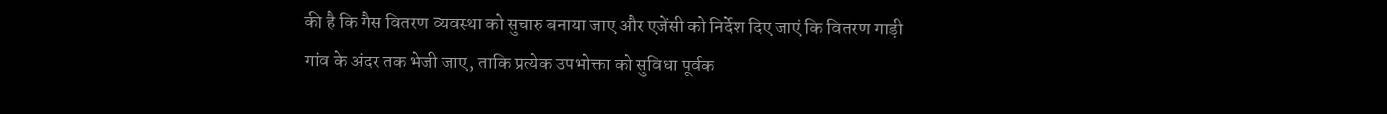की है कि गैस वितरण व्यवस्था को सुचारु बनाया जाए और एजेंसी को निर्देश दिए जाएं कि वितरण गाड़ी गांव के अंदर तक भेजी जाए, ताकि प्रत्येक उपभोक्ता को सुविधा पूर्वक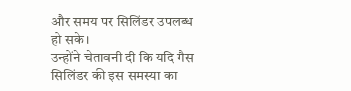और समय पर सिलिंडर उपलब्ध हो सके।
उन्होंने चेतावनी दी कि यदि गैस सिलिंडर की इस समस्या का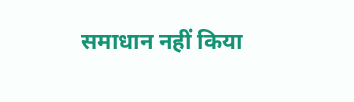समाधान नहीं किया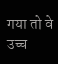गया तो वे उच्च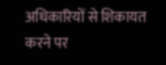अधिकारियों से शिकायत करने पर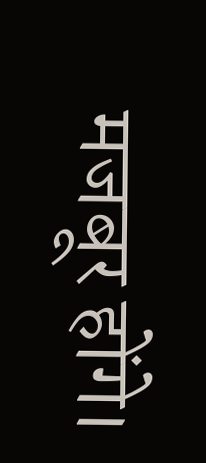मजबूर होंगे।